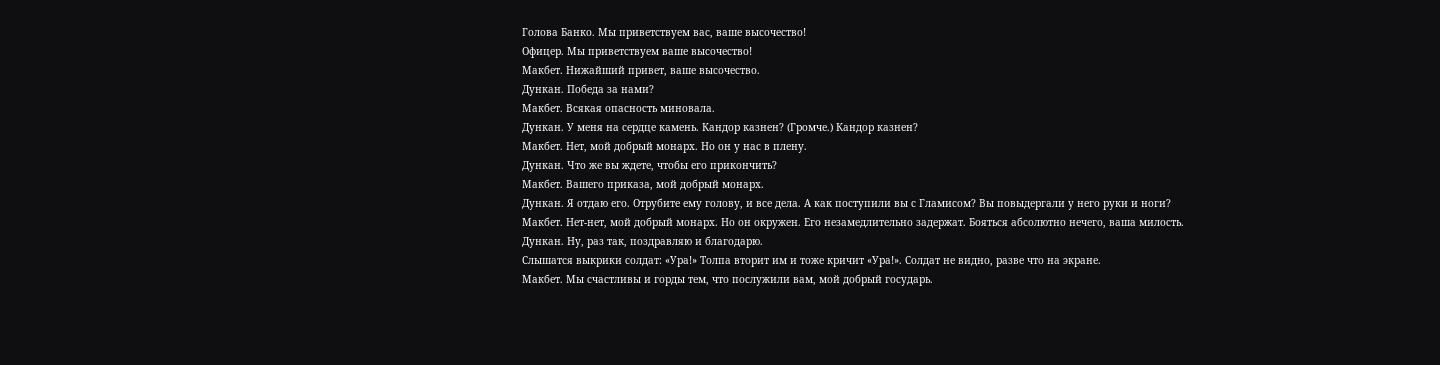Голова Банко. Мы приветствуем вас, ваше высочество!
Офицер. Мы приветствуем ваше высочество!
Макбет. Нижайший привет, ваше высочество.
Дункан. Победа за нами?
Макбет. Всякая опасность миновала.
Дункан. У меня на сердце камень. Кандор казнен? (Громче.) Кандор казнен?
Макбет. Нет, мой добрый монарх. Но он у нас в плену.
Дункан. Что же вы ждете, чтобы его прикончить?
Макбет. Вашего приказа, мой добрый монарх.
Дункан. Я отдаю его. Отрубите ему голову, и все дела. А как поступили вы с Гламисом? Вы повыдергали у него руки и ноги?
Макбет. Нет-нет, мой добрый монарх. Но он окружен. Его незамедлительно задержат. Бояться абсолютно нечего, ваша милость.
Дункан. Ну, раз так, поздравляю и благодарю.
Слышатся выкрики солдат: «Ура!» Толпа вторит им и тоже кричит «Ура!». Солдат не видно, разве что на экране.
Макбет. Мы счастливы и горды тем, что послужили вам, мой добрый государь.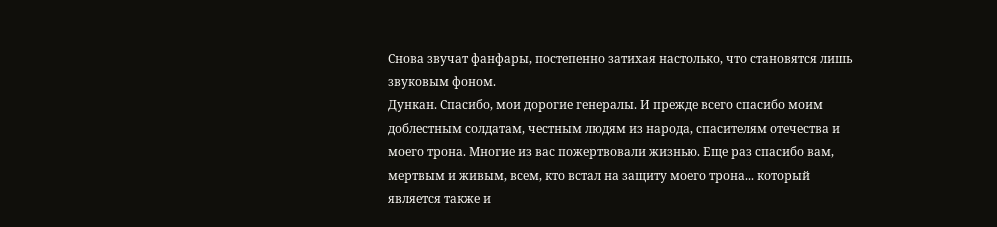Снова звучат фанфары, постепенно затихая настолько, что становятся лишь звуковым фоном.
Дункан. Спасибо, мои дорогие генералы. И прежде всего спасибо моим доблестным солдатам, честным людям из народа, спасителям отечества и моего трона. Многие из вас пожертвовали жизнью. Еще раз спасибо вам, мертвым и живым, всем, кто встал на защиту моего трона... который является также и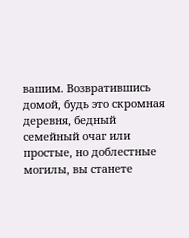вашим. Возвратившись домой, будь это скромная деревня, бедный семейный очаг или простые, но доблестные могилы, вы станете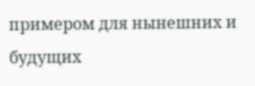примером для нынешних и будущих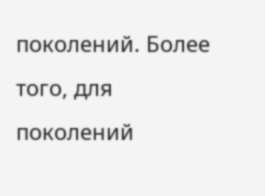поколений. Более того, для поколений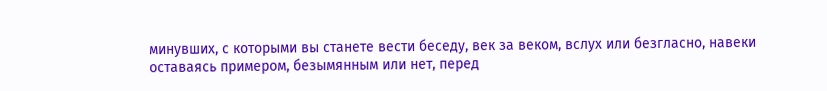минувших, с которыми вы станете вести беседу, век за веком, вслух или безгласно, навеки оставаясь примером, безымянным или нет, перед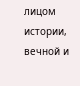лицом истории, вечной и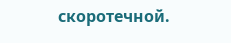скоротечной.